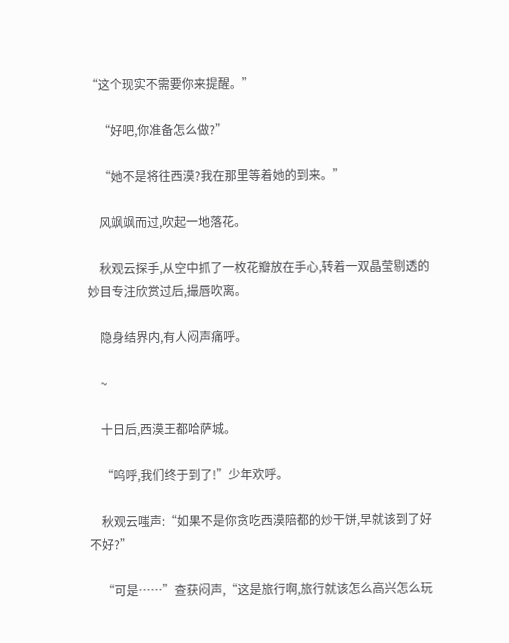“这个现实不需要你来提醒。”

    “好吧,你准备怎么做?”

    “她不是将往西漠?我在那里等着她的到来。”

    风飒飒而过,吹起一地落花。

    秋观云探手,从空中抓了一枚花瓣放在手心,转着一双晶莹剔透的妙目专注欣赏过后,撮唇吹离。

    隐身结界内,有人闷声痛呼。

    ~

    十日后,西漠王都哈萨城。

    “呜呼,我们终于到了!”少年欢呼。

    秋观云嗤声:“如果不是你贪吃西漠陪都的炒干饼,早就该到了好不好?”

    “可是……”查获闷声,“这是旅行啊,旅行就该怎么高兴怎么玩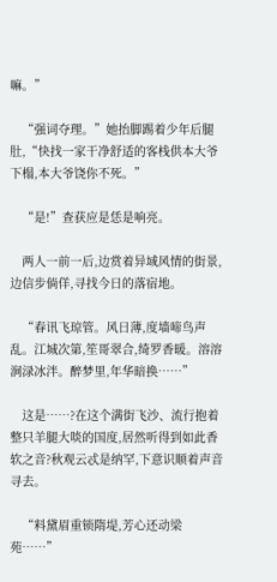嘛。”

    “强词夺理。”她抬脚踢着少年后腿肚,“快找一家干净舒适的客栈供本大爷下榻,本大爷饶你不死。”

    “是!”查获应是恁是响亮。

    两人一前一后,边赏着异域风情的街景,边信步倘佯,寻找今日的落宿地。

    “春讯飞琼管。风日薄,度墙啼鸟声乱。江城次第,笙哥翠合,绮罗香暖。溶溶涧渌冰泮。醉梦里,年华暗换……”

    这是……?在这个满街飞沙、流行抱着整只羊腿大啖的国度,居然听得到如此香软之音?秋观云忒是纳罕,下意识顺着声音寻去。

    “料黛眉重锁隋堤,芳心还动梁苑……”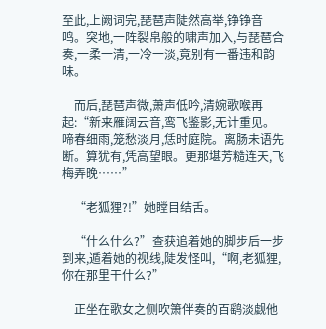至此,上阙词完,琵琶声陡然高举,铮铮音鸣。突地,一阵裂帛般的啸声加入,与琵琶合奏,一柔一清,一冷一淡,竟别有一番违和韵味。

    而后,琵琶声微,萧声低吟,清婉歌喉再起:“新来雁阔云音,鸾飞鉴影,无计重见。啼春细雨,笼愁淡月,恁时庭院。离肠未语先断。算犹有,凭高望眼。更那堪芳糙连天,飞梅弄晚……”

    “老狐狸?!”她瞠目结舌。

    “什么什么?”查获追着她的脚步后一步到来,遁着她的视线,陡发怪叫,“啊,老狐狸,你在那里干什么?”

    正坐在歌女之侧吹箫伴奏的百鹞淡觑他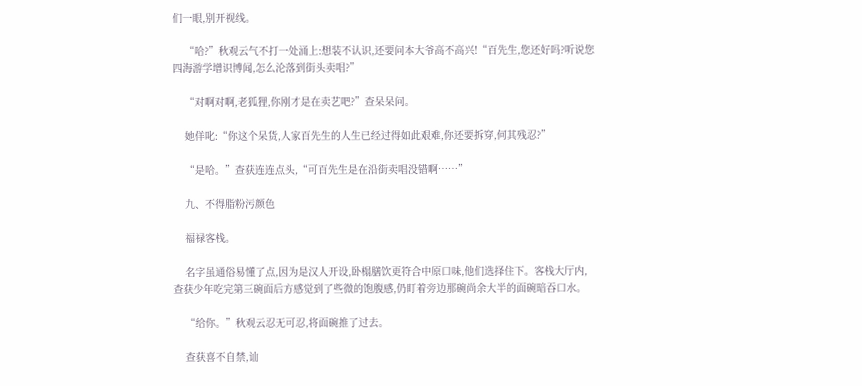们一眼,别开视线。

    “哈?”秋观云气不打一处涌上:想装不认识,还要问本大爷高不高兴!“百先生,您还好吗?听说您四海游学增识博闻,怎么沦落到街头卖唱?”

    “对啊对啊,老狐狸,你刚才是在卖艺吧?”查呆呆问。

    她佯叱:“你这个呆货,人家百先生的人生已经过得如此艰难,你还要拆穿,何其残忍?”

    “是哈。”查获连连点头,“可百先生是在沿街卖唱没错啊……”

    九、不得脂粉污颜色

    福禄客栈。

    名字虽通俗易懂了点,因为是汉人开设,卧榻膳饮更符合中原口味,他们选择住下。客栈大厅内,查获少年吃完第三碗面后方感觉到了些微的饱腹感,仍盯着旁边那碗尚余大半的面碗暗吞口水。

    “给你。”秋观云忍无可忍,将面碗推了过去。

    查获喜不自禁,讪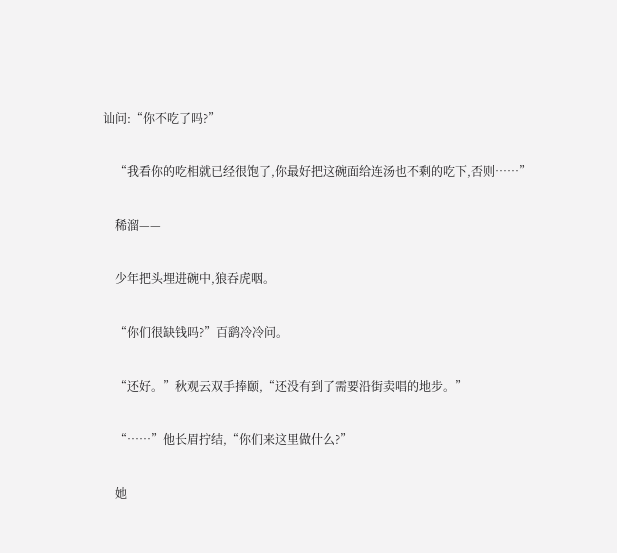讪问:“你不吃了吗?”

    “我看你的吃相就已经很饱了,你最好把这碗面给连汤也不剩的吃下,否则……”

    稀溜——

    少年把头埋进碗中,狼吞虎咽。

    “你们很缺钱吗?”百鹞冷冷问。

    “还好。”秋观云双手捧颐,“还没有到了需要沿街卖唱的地步。”

    “……”他长眉拧结,“你们来这里做什么?”

    她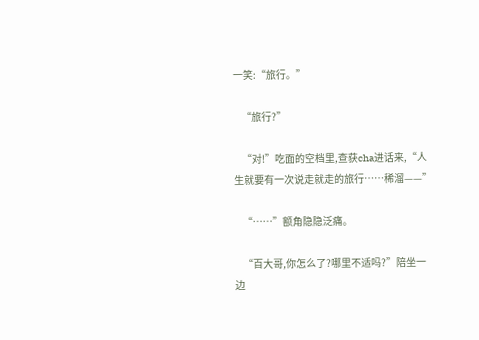一笑:“旅行。”

    “旅行?”

    “对!”吃面的空档里,查获cha进话来,“人生就要有一次说走就走的旅行……稀溜——”

    “……”额角隐隐泛痛。

    “百大哥,你怎么了?哪里不适吗?”陪坐一边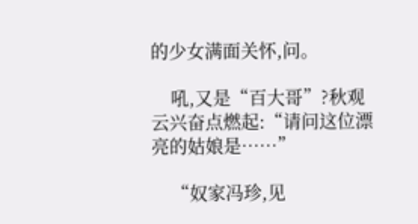的少女满面关怀,问。

    吼,又是“百大哥”?秋观云兴奋点燃起:“请问这位漂亮的姑娘是……”

    “奴家冯珍,见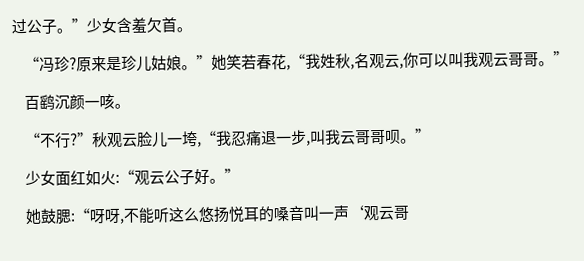过公子。”少女含羞欠首。

    “冯珍?原来是珍儿姑娘。”她笑若春花,“我姓秋,名观云,你可以叫我观云哥哥。”

    百鹞沉颜一咳。

    “不行?”秋观云脸儿一垮,“我忍痛退一步,叫我云哥哥呗。”

    少女面红如火:“观云公子好。”

    她鼓腮:“呀呀,不能听这么悠扬悦耳的嗓音叫一声‘观云哥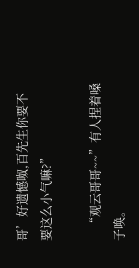哥’好遗憾呶,百先生你要不要这么小气嘛?”

    “观云哥哥~~”有人捏着嗓子唤。